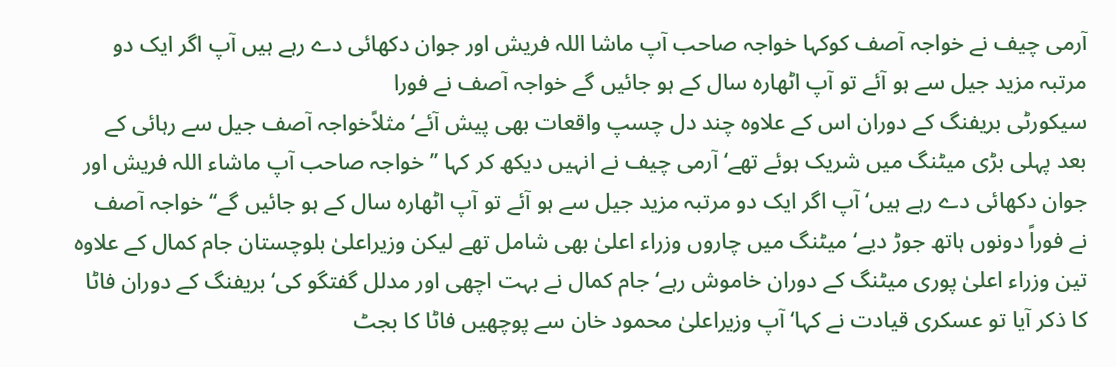آرمی چیف نے خواجہ آصف کوکہا خواجہ صاحب آپ ماشا اللہ فریش اور جوان دکھائی دے رہے ہیں آپ اگر ایک دو مرتبہ مزید جیل سے ہو آئے تو آپ اٹھارہ سال کے ہو جائیں گے خواجہ آصف نے فورا
سیکورٹی بریفنگ کے دوران اس کے علاوہ چند دل چسپ واقعات بھی پیش آئے‘ مثلاًخواجہ آصف جیل سے رہائی کے بعد پہلی بڑی میٹنگ میں شریک ہوئے تھے‘ آرمی چیف نے انہیں دیکھ کر کہا ’’خواجہ صاحب آپ ماشاء اللہ فریش اور جوان دکھائی دے رہے ہیں‘ آپ اگر ایک دو مرتبہ مزید جیل سے ہو آئے تو آپ اٹھارہ سال کے ہو جائیں گے‘‘ خواجہ آصف نے فوراً دونوں ہاتھ جوڑ دیے‘ میٹنگ میں چاروں وزراء اعلیٰ بھی شامل تھے لیکن وزیراعلیٰ بلوچستان جام کمال کے علاوہ تین وزراء اعلیٰ پوری میٹنگ کے دوران خاموش رہے‘ جام کمال نے بہت اچھی اور مدلل گفتگو کی‘ بریفنگ کے دوران فاٹا کا ذکر آیا تو عسکری قیادت نے کہا‘ آپ وزیراعلیٰ محمود خان سے پوچھیں فاٹا کا بجٹ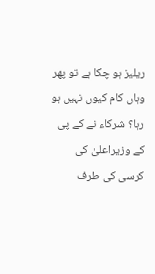ریلیز ہو چکا ہے تو پھر وہاں کام کیوں نہیں ہو رہا؟ شرکاء نے کے پی کے وزیراعلیٰ کی کرسی کی طرف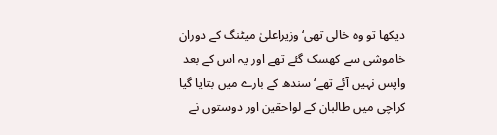دیکھا تو وہ خالی تھی‘ وزیراعلیٰ میٹنگ کے دوران خاموشی سے کھسک گئے تھے اور یہ اس کے بعد واپس نہیں آئے تھے‘ سندھ کے بارے میں بتایا گیا کراچی میں طالبان کے لواحقین اور دوستوں نے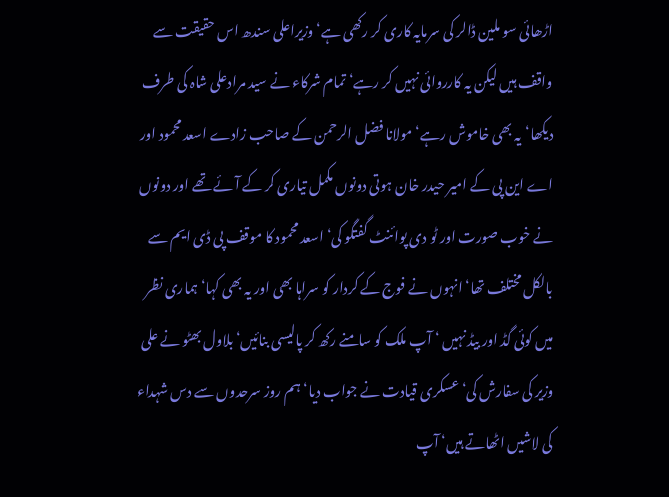اڑھائی سو ملین ڈالر کی سرمایہ کاری کر رکھی ہے‘ وزیراعلی سندھ اس حقیقت سے واقف ہیں لیکن یہ کارروائی نہیں کر رہے‘ تمام شرکاء نے سید مرادعلی شاہ کی طرف دیکھا‘یہ بھی خاموش رہے‘ مولانا فضل الرحمن کے صاحب زادے اسعد محمود اور اے این پی کے امیر حیدر خان ہوتی دونوں مکمل تیاری کر کے آئے تھے اور دونوں نے خوب صورت اور ٹو دی پوائنٹ گفتگو کی‘ اسعد محمود کا موقف پی ڈی ایم سے بالکل مختلف تھا‘ انہوں نے فوج کے کردار کو سراہا بھی اور یہ بھی کہا‘ ہماری نظر میں کوئی گڈ اور بیڈ نہیں ‘ آپ ملک کو سامنے رکھ کر پالیسی بنائیں‘ بلاول بھٹو نے علی وزیر کی سفارش کی‘ عسکری قیادت نے جواب دیا‘ ہم روز سرحدوں سے دس شہداء کی لاشیں اٹھاتے ہیں‘ آپ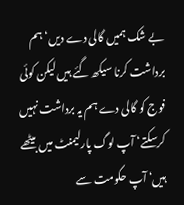بے شک ہمیں گالی دے دیں‘ ہم برداشت کرنا سیکھ گئے ہیں لیکن کوئی فوج کو گالی دے ہم یہ برداشت نہیں کرسکتے‘ آپ لوگ پارلیمنٹ میں بیٹھے ہیں‘ آپ حکومت سے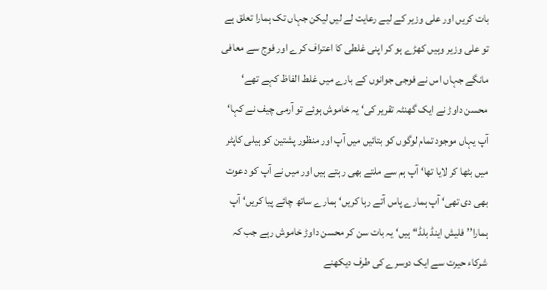بات کریں اور علی وزیر کے لیے رعایت لے لیں لیکن جہاں تک ہمارا تعلق ہے تو علی وزیر وہیں کھڑے ہو کر اپنی غلطی کا اعتراف کرے اور فوج سے معافی مانگے جہاں اس نے فوجی جوانوں کے بارے میں غلط الفاظ کہے تھے‘ محسن داوڑ نے ایک گھنٹہ تقریر کی‘ یہ خاموش ہوئے تو آرمی چیف نے کہا‘ آپ یہاں موجود تمام لوگوں کو بتائیں میں آپ اور منظور پشتین کو ہیلی کاپٹر میں بٹھا کر لایا تھا‘ آپ ہم سے ملتے بھی رہتے ہیں اور میں نے آپ کو دعوت بھی دی تھی‘ آپ ہمارے پاس آتے رہا کریں‘ ہمارے ساتھ چائے پیا کریں‘ آپ ہمارا’’فلیش اینڈ بلڈ‘‘ ہیں‘ یہ بات سن کر محسن داوڑ خاموش رہے جب کہ شرکاء حیرت سے ایک دوسرے کی طرف دیکھنے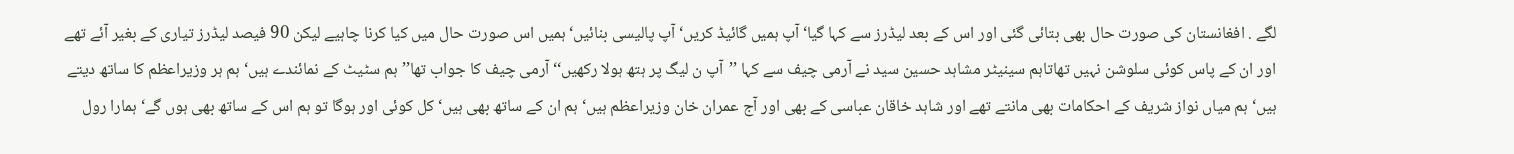لگے . افغانستان کی صورت حال بھی بتائی گئی اور اس کے بعد لیڈرز سے کہا گیا‘ آپ ہمیں گائیڈ کریں‘ آپ پالیسی بنائیں‘ ہمیں اس صورت حال میں کیا کرنا چاہیے لیکن 90 فیصد لیڈرز تیاری کے بغیر آئے تھے اور ان کے پاس کوئی سلوشن نہیں تھاتاہم سینیٹر مشاہد حسین سید نے آرمی چیف سے کہا ’’آپ ن لیگ پر ہتھ ہولا رکھیں‘‘ آرمی چیف کا جواب تھا’’ ہم سٹیٹ کے نمائندے ہیں‘ ہم ہر وزیراعظم کا ساتھ دیتے ہیں‘ ہم میاں نواز شریف کے احکامات بھی مانتے تھے اور شاہد خاقان عباسی کے بھی اور آج عمران خان وزیراعظم ہیں‘ ہم ان کے ساتھ بھی ہیں‘کل کوئی اور ہوگا تو ہم اس کے ساتھ بھی ہوں گے‘ ہمارا رول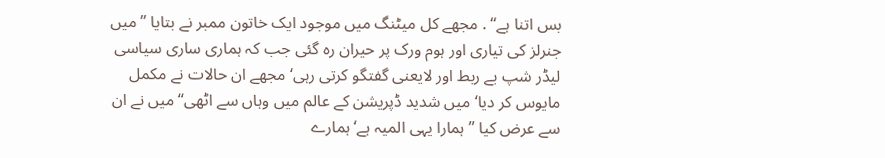بس اتنا ہے‘‘ . مجھے کل میٹنگ میں موجود ایک خاتون ممبر نے بتایا ’’میں جنرلز کی تیاری اور ہوم ورک پر حیران رہ گئی جب کہ ہماری ساری سیاسی لیڈر شپ بے ربط اور لایعنی گفتگو کرتی رہی‘ مجھے ان حالات نے مکمل مایوس کر دیا‘ میں شدید ڈپریشن کے عالم میں وہاں سے اٹھی‘‘میں نے ان سے عرض کیا ’’ہمارا یہی المیہ ہے‘ ہمارے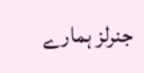جنرلز ہمارے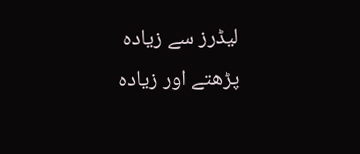لیڈرز سے زیادہ پڑھتے اور زیادہ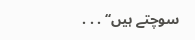سوچتے ہیں‘‘ . . .